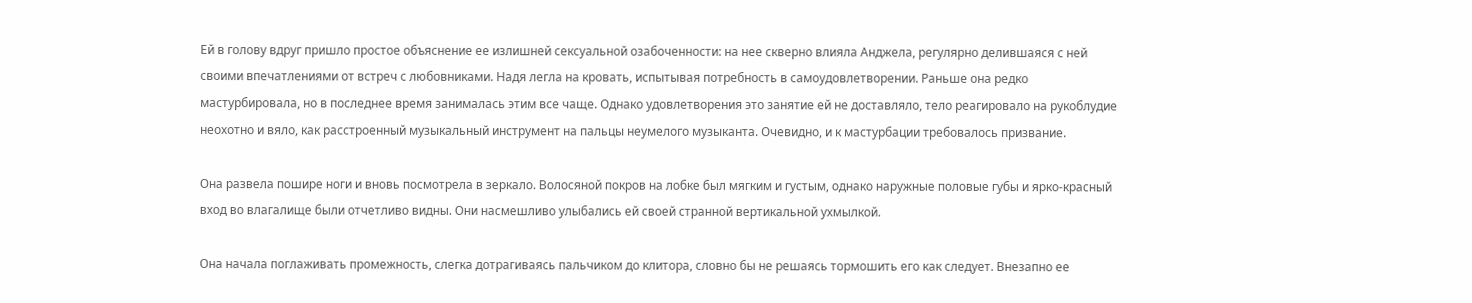Ей в голову вдруг пришло простое объяснение ее излишней сексуальной озабоченности: на нее скверно влияла Анджела, регулярно делившаяся с ней своими впечатлениями от встреч с любовниками. Надя легла на кровать, испытывая потребность в самоудовлетворении. Раньше она редко мастурбировала, но в последнее время занималась этим все чаще. Однако удовлетворения это занятие ей не доставляло, тело реагировало на рукоблудие неохотно и вяло, как расстроенный музыкальный инструмент на пальцы неумелого музыканта. Очевидно, и к мастурбации требовалось призвание.

Она развела пошире ноги и вновь посмотрела в зеркало. Волосяной покров на лобке был мягким и густым, однако наружные половые губы и ярко-красный вход во влагалище были отчетливо видны. Они насмешливо улыбались ей своей странной вертикальной ухмылкой.

Она начала поглаживать промежность, слегка дотрагиваясь пальчиком до клитора, словно бы не решаясь тормошить его как следует. Внезапно ее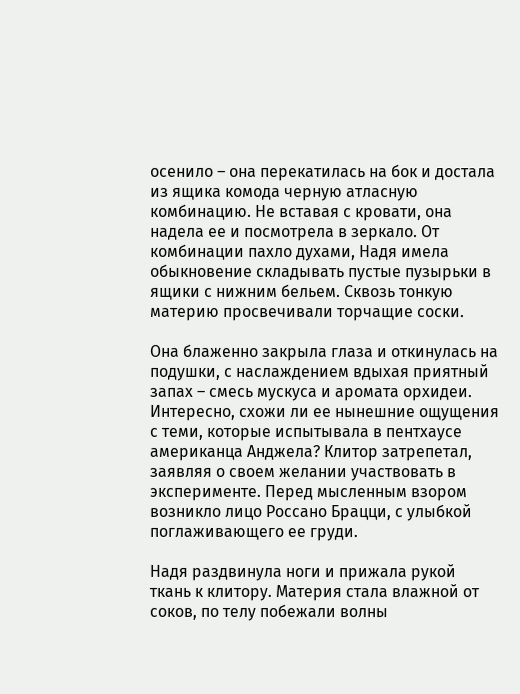осенило – она перекатилась на бок и достала из ящика комода черную атласную комбинацию. Не вставая с кровати, она надела ее и посмотрела в зеркало. От комбинации пахло духами, Надя имела обыкновение складывать пустые пузырьки в ящики с нижним бельем. Сквозь тонкую материю просвечивали торчащие соски.

Она блаженно закрыла глаза и откинулась на подушки, с наслаждением вдыхая приятный запах – смесь мускуса и аромата орхидеи. Интересно, схожи ли ее нынешние ощущения с теми, которые испытывала в пентхаусе американца Анджела? Клитор затрепетал, заявляя о своем желании участвовать в эксперименте. Перед мысленным взором возникло лицо Россано Брацци, с улыбкой поглаживающего ее груди.

Надя раздвинула ноги и прижала рукой ткань к клитору. Материя стала влажной от соков, по телу побежали волны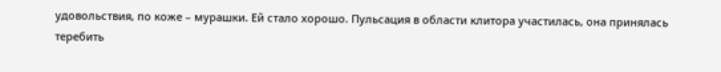удовольствия, по коже – мурашки. Ей стало хорошо. Пульсация в области клитора участилась, она принялась теребить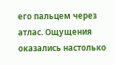его пальцем через атлас. Ощущения оказались настолько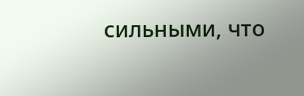сильными, что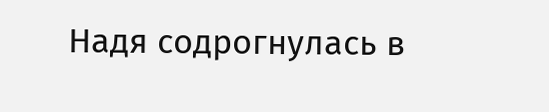Надя содрогнулась в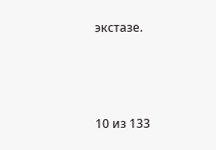экстазе.



10 из 133